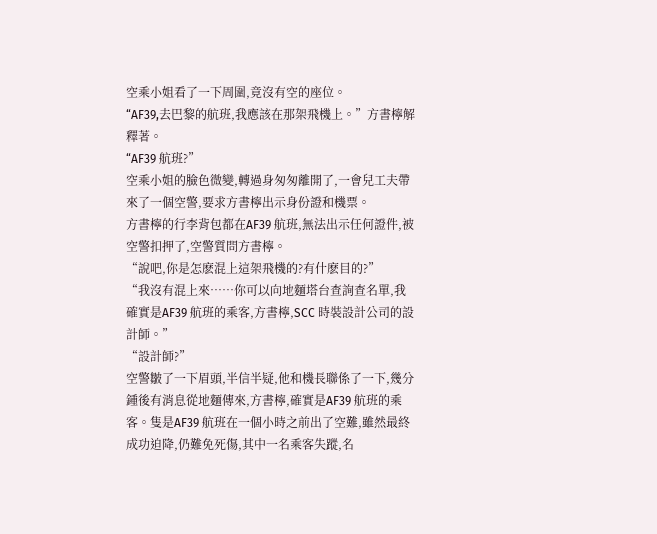空乘小姐看了一下周圍,竟沒有空的座位。
“AF39,去巴黎的航班,我應該在那架飛機上。”方書檸解釋著。
“AF39 航班?”
空乘小姐的臉色微變,轉過身匆匆離開了,一會兒工夫帶來了一個空警,要求方書檸出示身份證和機票。
方書檸的行李背包都在AF39 航班,無法出示任何證件,被空警扣押了,空警質問方書檸。
“說吧,你是怎麽混上這架飛機的?有什麽目的?”
“我沒有混上來……你可以向地麵塔台查詢查名單,我確實是AF39 航班的乘客,方書檸,SCC 時裝設計公司的設計師。”
“設計師?”
空警皺了一下眉頭,半信半疑,他和機長聯係了一下,幾分鍾後有消息從地麵傳來,方書檸,確實是AF39 航班的乘客。隻是AF39 航班在一個小時之前出了空難,雖然最終成功迫降,仍難免死傷,其中一名乘客失蹤,名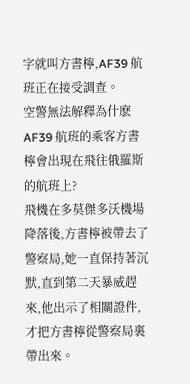字就叫方書檸,AF39 航班正在接受調查。
空警無法解釋為什麽AF39 航班的乘客方書檸會出現在飛往俄羅斯的航班上?
飛機在多莫傑多沃機場降落後,方書檸被帶去了警察局,她一直保持著沉默,直到第二天暴威趕來,他出示了相關證件,才把方書檸從警察局裏帶出來。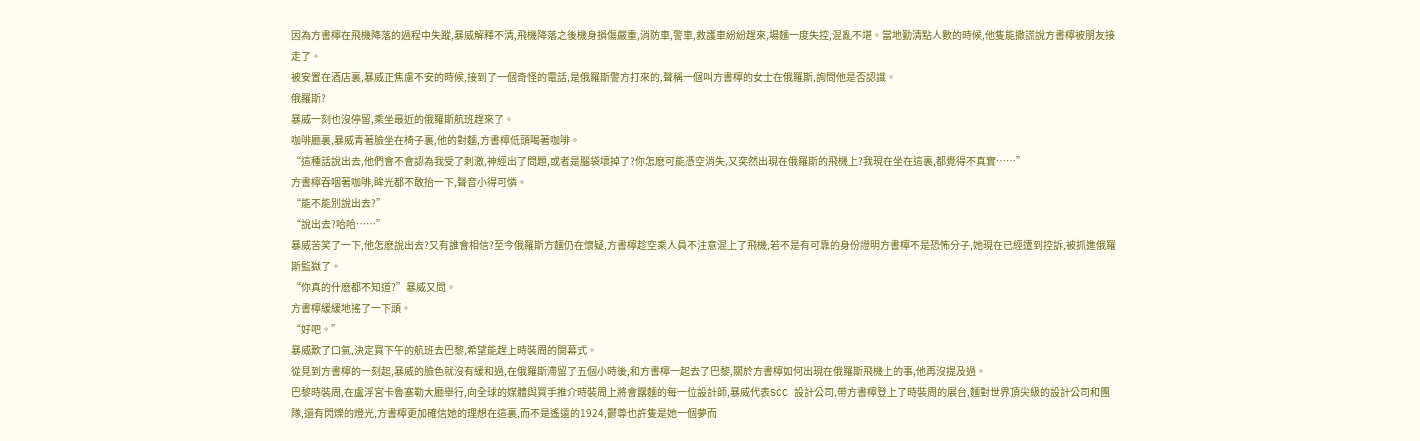因為方書檸在飛機降落的過程中失蹤,暴威解釋不清,飛機降落之後機身損傷嚴重,消防車,警車,救護車紛紛趕來,場麵一度失控,混亂不堪。當地勤清點人數的時候,他隻能撒謊說方書檸被朋友接走了。
被安置在酒店裏,暴威正焦慮不安的時候,接到了一個奇怪的電話,是俄羅斯警方打來的,聲稱一個叫方書檸的女士在俄羅斯,詢問他是否認識。
俄羅斯?
暴威一刻也沒停留,乘坐最近的俄羅斯航班趕來了。
咖啡廳裏,暴威青著臉坐在椅子裏,他的對麵,方書檸低頭喝著咖啡。
“這種話說出去,他們會不會認為我受了刺激,神經出了問題,或者是腦袋壞掉了?你怎麽可能憑空消失,又突然出現在俄羅斯的飛機上?我現在坐在這裏,都覺得不真實……”
方書檸吞咽著咖啡,眸光都不敢抬一下,聲音小得可憐。
“能不能別說出去?”
“說出去?哈哈……”
暴威苦笑了一下,他怎麽說出去?又有誰會相信?至今俄羅斯方麵仍在懷疑,方書檸趁空乘人員不注意混上了飛機,若不是有可靠的身份證明方書檸不是恐怖分子,她現在已經遭到控訴,被抓進俄羅斯監獄了。
“你真的什麽都不知道?”暴威又問。
方書檸緩緩地搖了一下頭。
“好吧。”
暴威歎了口氣,決定買下午的航班去巴黎,希望能趕上時裝周的開幕式。
從見到方書檸的一刻起,暴威的臉色就沒有緩和過,在俄羅斯滯留了五個小時後,和方書檸一起去了巴黎,關於方書檸如何出現在俄羅斯飛機上的事,他再沒提及過。
巴黎時裝周,在盧浮宮卡魯塞勒大廳舉行,向全球的媒體與買手推介時裝周上將會露麵的每一位設計師,暴威代表SCC 設計公司,帶方書檸登上了時裝周的展台,麵對世界頂尖級的設計公司和團隊,還有閃爍的燈光,方書檸更加確信她的理想在這裏,而不是遙遠的1924,鬱尊也許隻是她一個夢而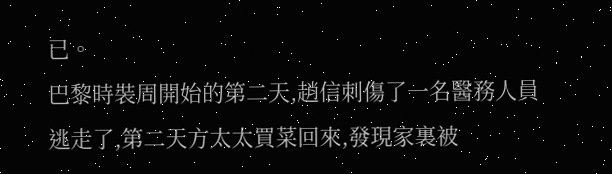已。
巴黎時裝周開始的第二天,趙信刺傷了一名醫務人員逃走了,第二天方太太買菜回來,發現家裏被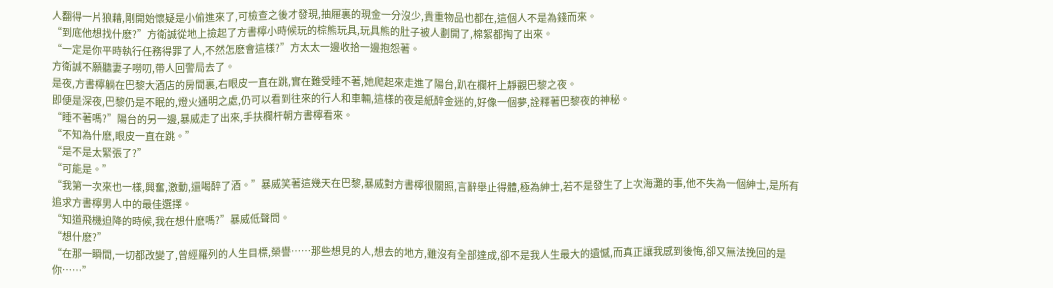人翻得一片狼藉,剛開始懷疑是小偷進來了,可檢查之後才發現,抽屜裏的現金一分沒少,貴重物品也都在,這個人不是為錢而來。
“到底他想找什麽?”方衛誠從地上撿起了方書檸小時候玩的棕熊玩具,玩具熊的肚子被人劃開了,棉絮都掏了出來。
“一定是你平時執行任務得罪了人,不然怎麽會這樣?”方太太一邊收拾一邊抱怨著。
方衛誠不願聽妻子嘮叨,帶人回警局去了。
是夜,方書檸躺在巴黎大酒店的房間裏,右眼皮一直在跳,實在難受睡不著,她爬起來走進了陽台,趴在欄杆上靜觀巴黎之夜。
即便是深夜,巴黎仍是不眠的,燈火通明之處,仍可以看到往來的行人和車輛,這樣的夜是紙醉金迷的,好像一個夢,詮釋著巴黎夜的神秘。
“睡不著嗎?”陽台的另一邊,暴威走了出來,手扶欄杆朝方書檸看來。
“不知為什麽,眼皮一直在跳。”
“是不是太緊張了?”
“可能是。”
“我第一次來也一樣,興奮,激動,還喝醉了酒。”暴威笑著這幾天在巴黎,暴威對方書檸很關照,言辭舉止得體,極為紳士,若不是發生了上次海灘的事,他不失為一個紳士,是所有追求方書檸男人中的最佳選擇。
“知道飛機迫降的時候,我在想什麽嗎?”暴威低聲問。
“想什麽?”
“在那一瞬間,一切都改變了,曾經羅列的人生目標,榮譽……那些想見的人,想去的地方,雖沒有全部達成,卻不是我人生最大的遺憾,而真正讓我感到後悔,卻又無法挽回的是你……”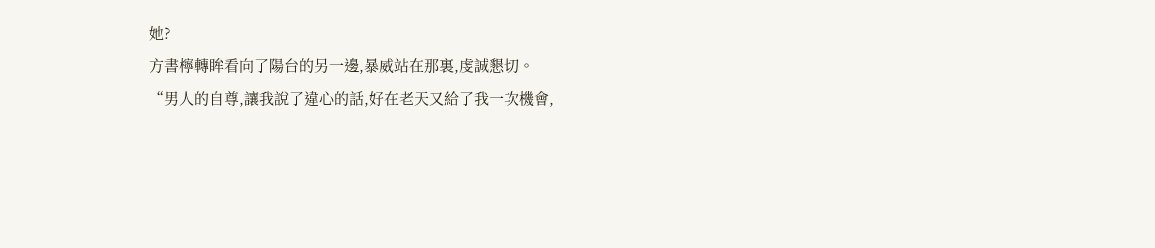她?
方書檸轉眸看向了陽台的另一邊,暴威站在那裏,虔誠懇切。
“男人的自尊,讓我說了違心的話,好在老天又給了我一次機會,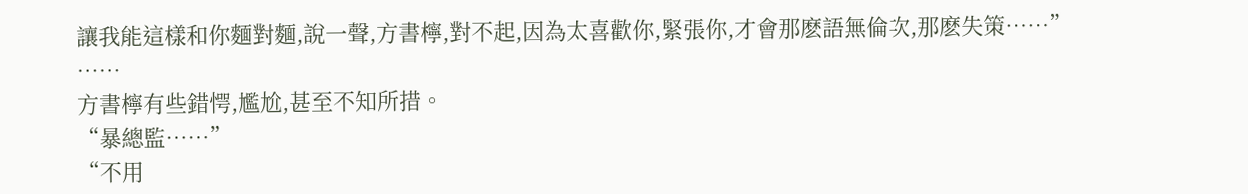讓我能這樣和你麵對麵,說一聲,方書檸,對不起,因為太喜歡你,緊張你,才會那麽語無倫次,那麽失策……”
……
方書檸有些錯愕,尷尬,甚至不知所措。
“暴總監……”
“不用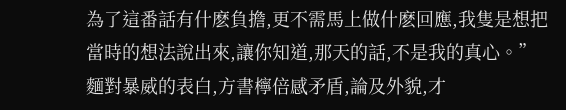為了這番話有什麽負擔,更不需馬上做什麽回應,我隻是想把當時的想法說出來,讓你知道,那天的話,不是我的真心。”
麵對暴威的表白,方書檸倍感矛盾,論及外貌,才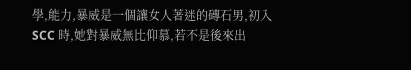學,能力,暴威是一個讓女人著迷的磚石男,初入SCC 時,她對暴威無比仰慕,若不是後來出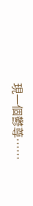現一個鬱尊……